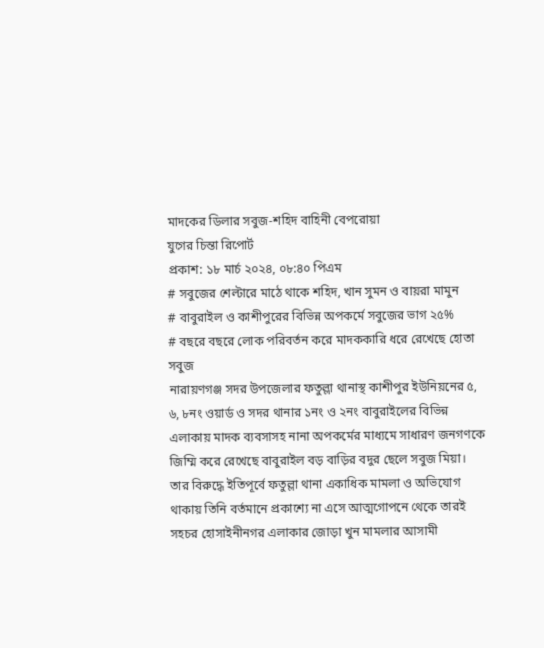মাদকের ডিলার সবুজ-শহিদ বাহিনী বেপরোয়া
যুগের চিন্তা রিপোর্ট
প্রকাশ: ১৮ মার্চ ২০২৪, ০৮:৪০ পিএম
# সবুজের শেল্টারে মাঠে থাকে শহিদ, খান সুমন ও বায়রা মামুন
# বাবুরাইল ও কাশীপুরের বিভিন্ন অপকর্মে সবুজের ভাগ ২৫%
# বছরে বছরে লোক পরিবর্তন করে মাদককারি ধরে রেখেছে হোতা সবুজ
নারায়ণগঞ্জ সদর উপজেলার ফতুল্লা থানাস্থ কাশীপুর ইউনিয়নের ৫, ৬, ৮নং ওয়ার্ড ও সদর থানার ১নং ও ২নং বাবুরাইলের বিভিন্ন এলাকায় মাদক ব্যবসাসহ নানা অপকর্মের মাধ্যমে সাধারণ জনগণকে জিম্মি করে রেখেছে বাবুরাইল বড় বাড়ির বদুর ছেলে সবুজ মিয়া।
তার বিরুদ্ধে ইতিপূর্বে ফতুল্লা থানা একাধিক মামলা ও অভিযোগ থাকায় তিনি বর্তমানে প্রকাশ্যে না এসে আত্মগোপনে থেকে তারই সহচর হোসাইনীনগর এলাকার জোড়া খুন মামলার আসামী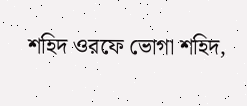শহিদ ওরফে ভোগা শহিদ,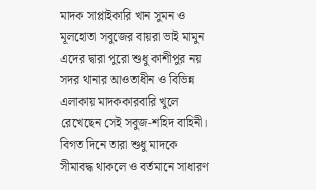মাদক সাপ্লাইকারি খান সুমন ও মূলহোতা সবুজের বায়রা ভাই মামুন এদের দ্বারা পুরো শুধু কাশীপুর নয় সদর থানার আওতাধীন ও বিভিন্ন এলাকায় মাদককারবারি খুলে রেখেছেন সেই সবুজ-শহিদ বাহিনী।
বিগত দিনে তারা শুধু মাদকে সীমাবদ্ধ থাকলে ও বর্তমানে সাধারণ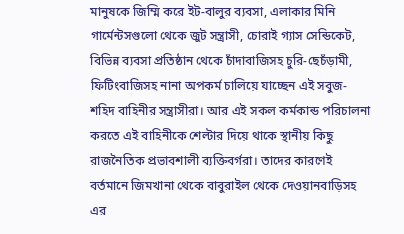মানুষকে জিম্মি করে ইট-বালুর ব্যবসা, এলাকার মিনি গার্মেন্টসগুলো থেকে জুট সন্ত্রাসী, চোরাই গ্যাস সেন্ডিকেট, বিভিন্ন ব্যবসা প্রতিষ্ঠান থেকে চাঁদাবাজিসহ চুরি-ছেচঁড়ামী, ফিটিংবাজিসহ নানা অপকর্ম চালিয়ে যাচ্ছেন এই সবুজ-শহিদ বাহিনীর সন্ত্রাসীরা। আর এই সকল কর্মকান্ড পরিচালনা করতে এই বাহিনীকে শেল্টার দিয়ে থাকে স্থানীয় কিছু রাজনৈতিক প্রভাবশালী ব্যক্তিবর্গরা। তাদের কারণেই বর্তমানে জিমখানা থেকে বাবুরাইল থেকে দেওয়ানবাড়িসহ এর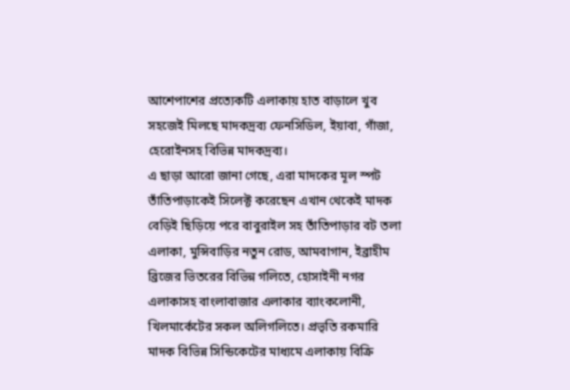আশেপাশের প্রত্যেকটি এলাকায় হাত বাড়ালে খুব সহজেই মিলছে মাদকদ্রব্য ফেনসিডিল, ইয়াবা, গাঁজা, হেরোইনসহ বিভিন্ন মাদকদ্রব্য।
এ ছাড়া আরো জানা গেছে, এরা মাদকের মূল স্পট তাঁতিপাড়াকেই সিলেক্ট করেছেন এখান থেকেই মাদক বেড়িই ছিড়িয়ে পরে বাবুরাইল সহ তাঁতিপাড়ার বট তলা এলাকা, মুন্সিবাড়ির নতুন রোড, আমবাগান, ইব্রাহীম ব্রিজের ভিতরের বিভিন্ন গলিতে, হোসাইনী নগর এলাকাসহ বাংলাবাজার এলাকার ব্যাংকলোনী, খিলমার্কেটের সকল অলিগলিতে। প্রভৃতি রকমারি মাদক বিভিন্ন সিন্ডিকেটের মাধ্যমে এলাকায় বিক্রি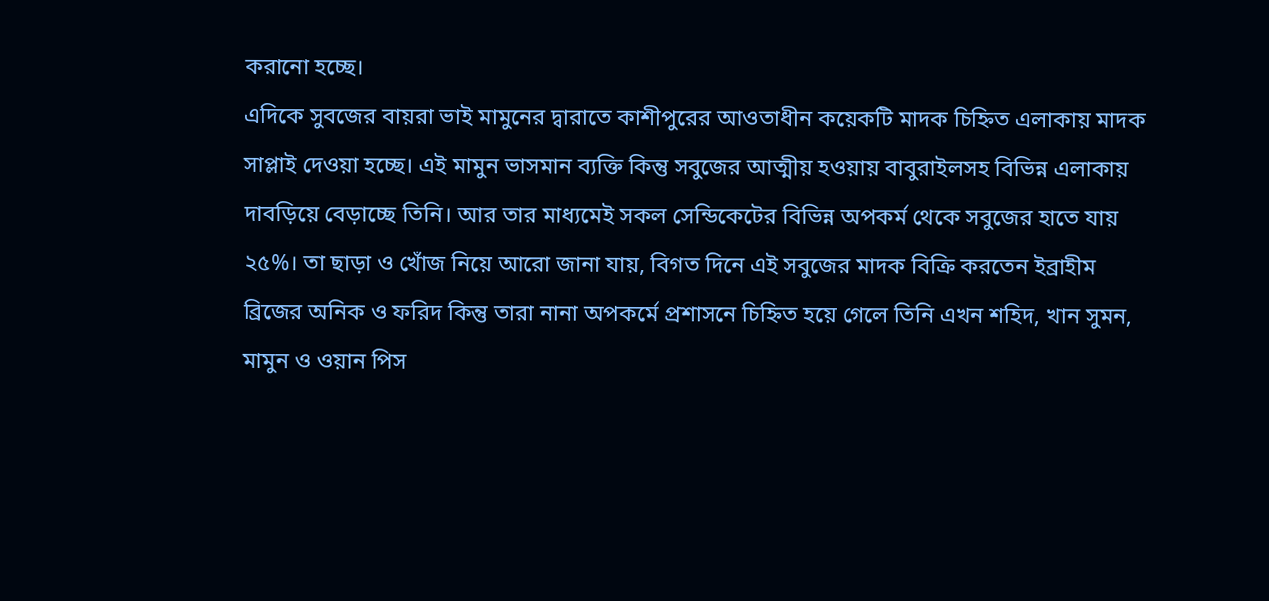করানো হচ্ছে।
এদিকে সুবজের বায়রা ভাই মামুনের দ্বারাতে কাশীপুরের আওতাধীন কয়েকটি মাদক চিহ্নিত এলাকায় মাদক সাপ্লাই দেওয়া হচ্ছে। এই মামুন ভাসমান ব্যক্তি কিন্তু সবুজের আত্মীয় হওয়ায় বাবুরাইলসহ বিভিন্ন এলাকায় দাবড়িয়ে বেড়াচ্ছে তিনি। আর তার মাধ্যমেই সকল সেন্ডিকেটের বিভিন্ন অপকর্ম থেকে সবুজের হাতে যায় ২৫%। তা ছাড়া ও খোঁজ নিয়ে আরো জানা যায়, বিগত দিনে এই সবুজের মাদক বিক্রি করতেন ইব্রাহীম ব্রিজের অনিক ও ফরিদ কিন্তু তারা নানা অপকর্মে প্রশাসনে চিহ্নিত হয়ে গেলে তিনি এখন শহিদ, খান সুমন, মামুন ও ওয়ান পিস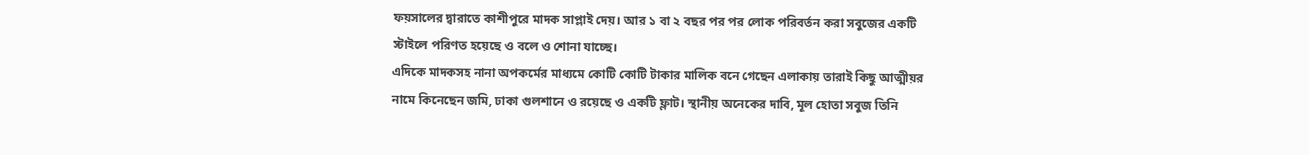ফয়সালের দ্বারাতে কাশীপুরে মাদক সাপ্লাই দেয়। আর ১ বা ২ বছর পর পর লোক পরিবর্তন করা সবুজের একটি স্টাইলে পরিণত হয়েছে ও বলে ও শোনা যাচ্ছে।
এদিকে মাদকসহ নানা অপকর্মের মাধ্যমে কোটি কোটি টাকার মালিক বনে গেছেন এলাকায় তারাই কিছু আত্মীয়র নামে কিনেছেন জমি, ঢাকা গুলশানে ও রয়েছে ও একটি ফ্লাট। স্থানীয় অনেকের দাবি, মূল হোতা সবুজ তিনি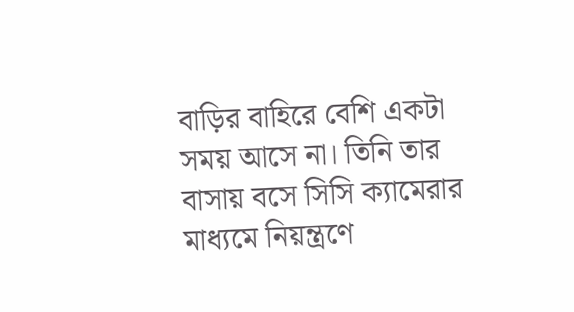বাড়ির বাহিরে বেশি একটা সময় আসে না। তিনি তার বাসায় বসে সিসি ক্যামেরার মাধ্যমে নিয়ন্ত্রণে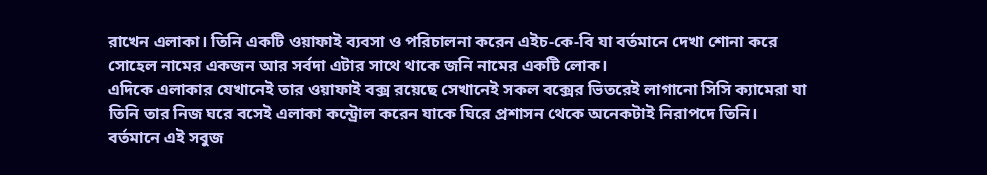রাখেন এলাকা। তিনি একটি ওয়াফাই ব্যবসা ও পরিচালনা করেন এইচ-কে-বি যা বর্তমানে দেখা শোনা করে সোহেল নামের একজন আর সর্বদা এটার সাথে থাকে জনি নামের একটি লোক।
এদিকে এলাকার যেখানেই তার ওয়াফাই বক্স রয়েছে সেখানেই সকল বক্সের ভিতরেই লাগানো সিসি ক্যামেরা যা তিনি তার নিজ ঘরে বসেই এলাকা কন্ট্রোল করেন যাকে ঘিরে প্রশাসন থেকে অনেকটাই নিরাপদে তিনি। বর্তমানে এই সবুজ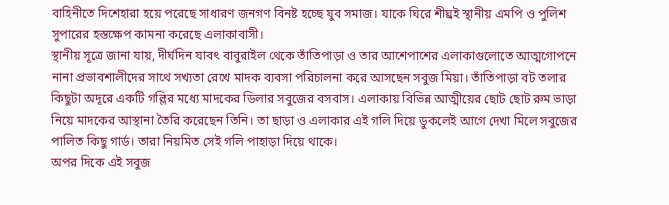বাহিনীতে দিশেহারা হয়ে পরেছে সাধারণ জনগণ বিনষ্ট হচ্ছে যুব সমাজ। যাকে ঘিরে শীঘ্রই স্থানীয় এমপি ও পুলিশ সুপারের হস্তক্ষেপ কামনা করেছে এলাকাবাসী।
স্থানীয় সূত্রে জানা যায়, দীর্ঘদিন যাবৎ বাবুরাইল থেকে তাঁতিপাড়া ও তার আশেপাশের এলাকাগুলোতে আত্মগোপনে নানা প্রভাবশালীদের সাথে সখ্যতা রেখে মাদক ব্যবসা পরিচালনা করে আসছেন সবুজ মিয়া। তাঁতিপাড়া বট তলার কিছুটা অদূরে একটি গল্লির মধ্যে মাদকের ডিলার সবুজের বসবাস। এলাকায় বিভিন্ন আত্মীয়ের ছোট ছোট রুম ভাড়া নিয়ে মাদকের আস্থানা তৈরি করেছেন তিনি। তা ছাড়া ও এলাকার এই গলি দিয়ে ডুকলেই আগে দেখা মিলে সবুজের পালিত কিছু গার্ড। তারা নিয়মিত সেই গলি পাহাড়া দিয়ে থাকে।
অপর দিকে এই সবুজ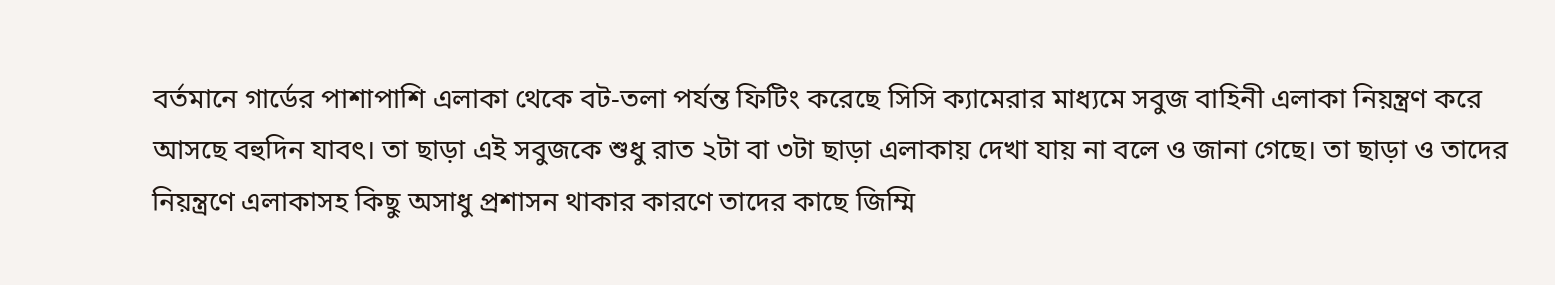বর্তমানে গার্ডের পাশাপাশি এলাকা থেকে বট-তলা পর্যন্ত ফিটিং করেছে সিসি ক্যামেরার মাধ্যমে সবুজ বাহিনী এলাকা নিয়ন্ত্রণ করে আসছে বহুদিন যাবৎ। তা ছাড়া এই সবুজকে শুধু রাত ২টা বা ৩টা ছাড়া এলাকায় দেখা যায় না বলে ও জানা গেছে। তা ছাড়া ও তাদের নিয়ন্ত্রণে এলাকাসহ কিছু অসাধু প্রশাসন থাকার কারণে তাদের কাছে জিম্মি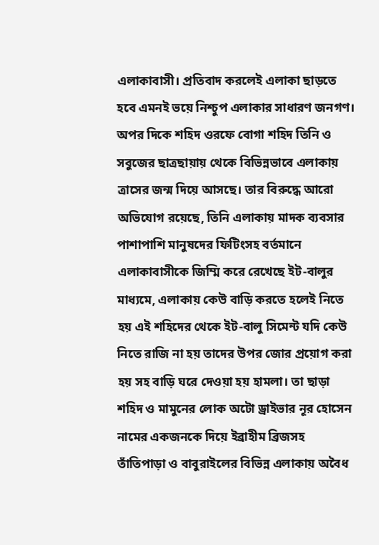এলাকাবাসী। প্রতিবাদ করলেই এলাকা ছাড়তে হবে এমনই ভয়ে নিশ্চুপ এলাকার সাধারণ জনগণ।
অপর দিকে শহিদ ওরফে বোগা শহিদ তিনি ও সবুজের ছাত্রছায়ায় থেকে বিভিন্নভাবে এলাকায় ত্রাসের জন্ম দিয়ে আসছে। তার বিরুদ্ধে আরো অভিযোগ রয়েছে, তিনি এলাকায় মাদক ব্যবসার পাশাপাশি মানুষদের ফিটিংসহ বর্তমানে এলাকাবাসীকে জিম্মি করে রেখেছে ইট-বালুর মাধ্যমে, এলাকায় কেউ বাড়ি করতে হলেই নিতে হয় এই শহিদের থেকে ইট-বালু সিমেন্ট যদি কেউ নিতে রাজি না হয় তাদের উপর জোর প্রয়োগ করা হয় সহ বাড়ি ঘরে দেওয়া হয় হামলা। তা ছাড়া শহিদ ও মামুনের লোক অটো ড্রাইভার নূর হোসেন নামের একজনকে দিয়ে ইব্রাহীম ব্রিজসহ তাঁতিপাড়া ও বাবুরাইলের বিভিন্ন এলাকায় অবৈধ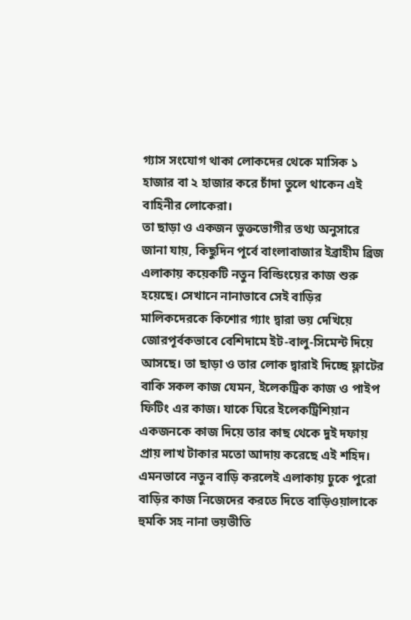গ্যাস সংযোগ থাকা লোকদের থেকে মাসিক ১ হাজার বা ২ হাজার করে চাঁদা তুলে থাকেন এই বাহিনীর লোকেরা।
তা ছাড়া ও একজন ভুক্তভোগীর তথ্য অনুসারে জানা যায়, কিছুদিন পূর্বে বাংলাবাজার ইব্রাহীম ব্রিজ এলাকায় কয়েকটি নতুন বিল্ডিংয়ের কাজ শুরু হয়েছে। সেখানে নানাভাবে সেই বাড়ির মালিকদেরকে কিশোর গ্যাং দ্বারা ভয় দেখিয়ে জোরপূর্বকভাবে বেশিদামে ইট-বালু-সিমেন্ট দিয়ে আসছে। তা ছাড়া ও তার লোক দ্বারাই দিচ্ছে ফ্লাটের বাকি সকল কাজ যেমন, ইলেকট্রিক কাজ ও পাইপ ফিটিং এর কাজ। যাকে ঘিরে ইলেকট্রিশিয়ান একজনকে কাজ দিয়ে তার কাছ থেকে দুই দফায় প্রায় লাখ টাকার মতো আদায় করেছে এই শহিদ।
এমনভাবে নতুন বাড়ি করলেই এলাকায় ঢুকে পুরো বাড়ির কাজ নিজেদের করতে দিতে বাড়িওয়ালাকে হুমকি সহ নানা ভয়ভীতি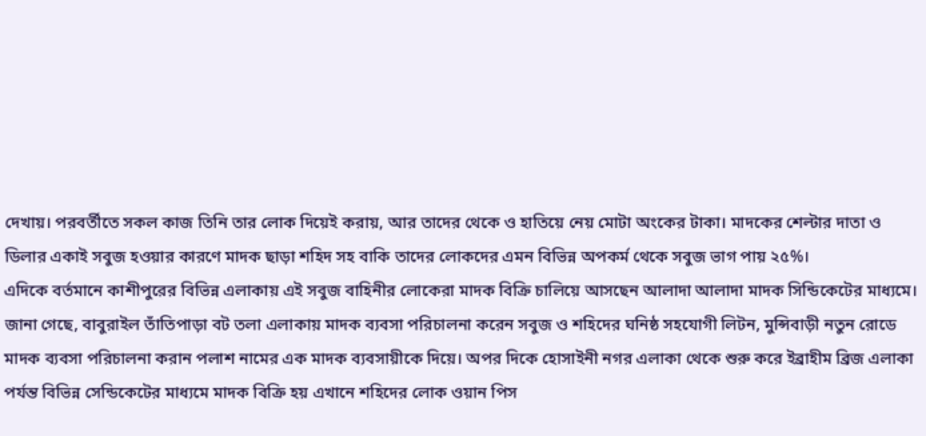দেখায়। পরবর্তীতে সকল কাজ তিনি তার লোক দিয়েই করায়, আর তাদের থেকে ও হাতিয়ে নেয় মোটা অংকের টাকা। মাদকের শেল্টার দাতা ও ডিলার একাই সবুজ হওয়ার কারণে মাদক ছাড়া শহিদ সহ বাকি তাদের লোকদের এমন বিভিন্ন অপকর্ম থেকে সবুজ ভাগ পায় ২৫%।
এদিকে বর্তমানে কাশীপুরের বিভিন্ন এলাকায় এই সবুজ বাহিনীর লোকেরা মাদক বিক্রি চালিয়ে আসছেন আলাদা আলাদা মাদক সিন্ডিকেটের মাধ্যমে। জানা গেছে, বাবুরাইল তাঁতিপাড়া বট তলা এলাকায় মাদক ব্যবসা পরিচালনা করেন সবুজ ও শহিদের ঘনিষ্ঠ সহযোগী লিটন, মুন্সিবাড়ী নতুন রোডে মাদক ব্যবসা পরিচালনা করান পলাশ নামের এক মাদক ব্যবসায়ীকে দিয়ে। অপর দিকে হোসাইনী নগর এলাকা থেকে শুরু করে ইব্রাহীম ব্রিজ এলাকা পর্যন্ত বিভিন্ন সেন্ডিকেটের মাধ্যমে মাদক বিক্রি হয় এখানে শহিদের লোক ওয়ান পিস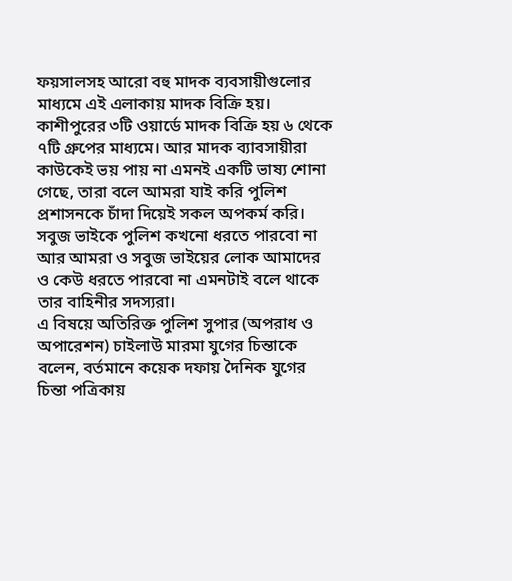ফয়সালসহ আরো বহু মাদক ব্যবসায়ীগুলোর মাধ্যমে এই এলাকায় মাদক বিক্রি হয়।
কাশীপুরের ৩টি ওয়ার্ডে মাদক বিক্রি হয় ৬ থেকে ৭টি গ্রুপের মাধ্যমে। আর মাদক ব্যাবসায়ীরা কাউকেই ভয় পায় না এমনই একটি ভাষ্য শোনা গেছে, তারা বলে আমরা যাই করি পুলিশ প্রশাসনকে চাঁদা দিয়েই সকল অপকর্ম করি। সবুজ ভাইকে পুলিশ কখনো ধরতে পারবো না আর আমরা ও সবুজ ভাইয়ের লোক আমাদের ও কেউ ধরতে পারবো না এমনটাই বলে থাকে তার বাহিনীর সদস্যরা।
এ বিষয়ে অতিরিক্ত পুলিশ সুপার (অপরাধ ও অপারেশন) চাইলাউ মারমা যুগের চিন্তাকে বলেন, বর্তমানে কয়েক দফায় দৈনিক যুগের চিন্তা পত্রিকায়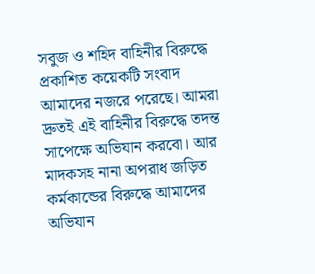সবুজ ও শহিদ বাহিনীর বিরুদ্ধে প্রকাশিত কয়েকটি সংবাদ আমাদের নজরে পরেছে। আমরা দ্রুতই এই বাহিনীর বিরুদ্ধে তদন্ত সাপেক্ষে অভিযান করবো। আর মাদকসহ নানা অপরাধ জড়িত কর্মকান্ডের বিরুদ্ধে আমাদের অভিযান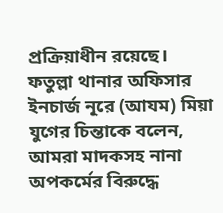প্রক্রিয়াধীন রয়েছে।
ফতুল্লা থানার অফিসার ইনচার্জ নূরে (আযম) মিয়া যুগের চিন্তাকে বলেন, আমরা মাদকসহ নানা অপকর্মের বিরুদ্ধে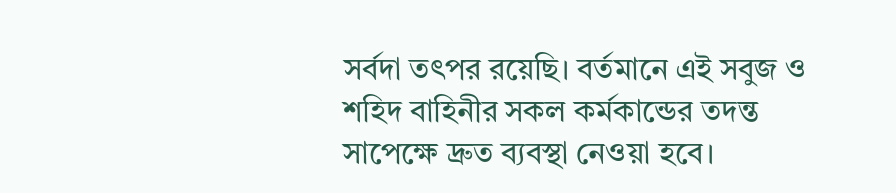সর্বদা তৎপর রয়েছি। বর্তমানে এই সবুজ ও শহিদ বাহিনীর সকল কর্মকান্ডের তদন্ত সাপেক্ষে দ্রুত ব্যবস্থা নেওয়া হবে।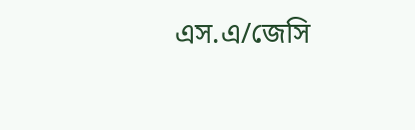এস.এ/জেসি